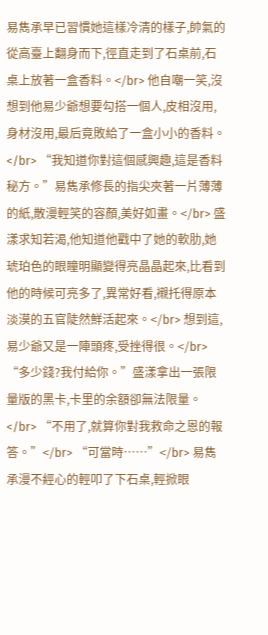易雋承早已習慣她這樣冷清的樣子,帥氣的從高臺上翻身而下,徑直走到了石桌前,石桌上放著一盒香料。</br> 他自嘲一笑,沒想到他易少爺想要勾搭一個人,皮相沒用,身材沒用,最后竟敗給了一盒小小的香料。</br> “我知道你對這個感興趣,這是香料秘方。”易雋承修長的指尖夾著一片薄薄的紙,散漫輕笑的容顏,美好如畫。</br> 盛漾求知若渴,他知道他戳中了她的軟肋,她琥珀色的眼瞳明顯變得亮晶晶起來,比看到他的時候可亮多了,異常好看,襯托得原本淡漠的五官陡然鮮活起來。</br> 想到這,易少爺又是一陣頭疼,受挫得很。</br> “多少錢?我付給你。”盛漾拿出一張限量版的黑卡,卡里的余額卻無法限量。</br> “不用了,就算你對我救命之恩的報答。”</br> “可當時……”</br> 易雋承漫不經心的輕叩了下石桌,輕掀眼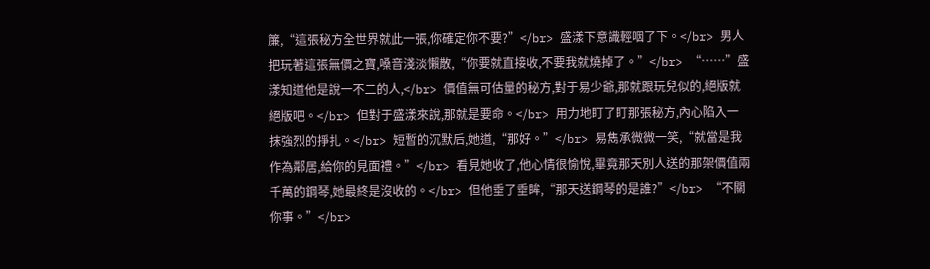簾,“這張秘方全世界就此一張,你確定你不要?”</br> 盛漾下意識輕咽了下。</br> 男人把玩著這張無價之寶,嗓音淺淡懶散,“你要就直接收,不要我就燒掉了。”</br> “……”盛漾知道他是說一不二的人,</br> 價值無可估量的秘方,對于易少爺,那就跟玩兒似的,絕版就絕版吧。</br> 但對于盛漾來說,那就是要命。</br> 用力地盯了盯那張秘方,內心陷入一抹強烈的掙扎。</br> 短暫的沉默后,她道,“那好。”</br> 易雋承微微一笑,“就當是我作為鄰居,給你的見面禮。”</br> 看見她收了,他心情很愉悅,畢竟那天別人送的那架價值兩千萬的鋼琴,她最終是沒收的。</br> 但他垂了垂眸,“那天送鋼琴的是誰?”</br> “不關你事。”</br>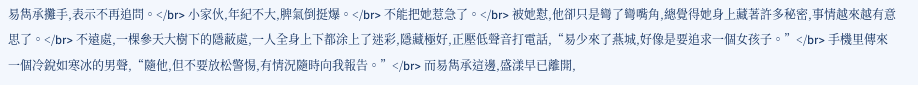易雋承攤手,表示不再追問。</br> 小家伙,年紀不大,脾氣倒挺爆。</br> 不能把她惹急了。</br> 被她懟,他卻只是彎了彎嘴角,總覺得她身上藏著許多秘密,事情越來越有意思了。</br> 不遠處,一棵參天大樹下的隱蔽處,一人全身上下都涂上了迷彩,隱藏極好,正壓低聲音打電話,“易少來了燕城,好像是要追求一個女孩子。”</br> 手機里傳來一個冷銳如寒冰的男聲,“隨他,但不要放松警惕,有情況隨時向我報告。”</br> 而易雋承這邊,盛漾早已離開,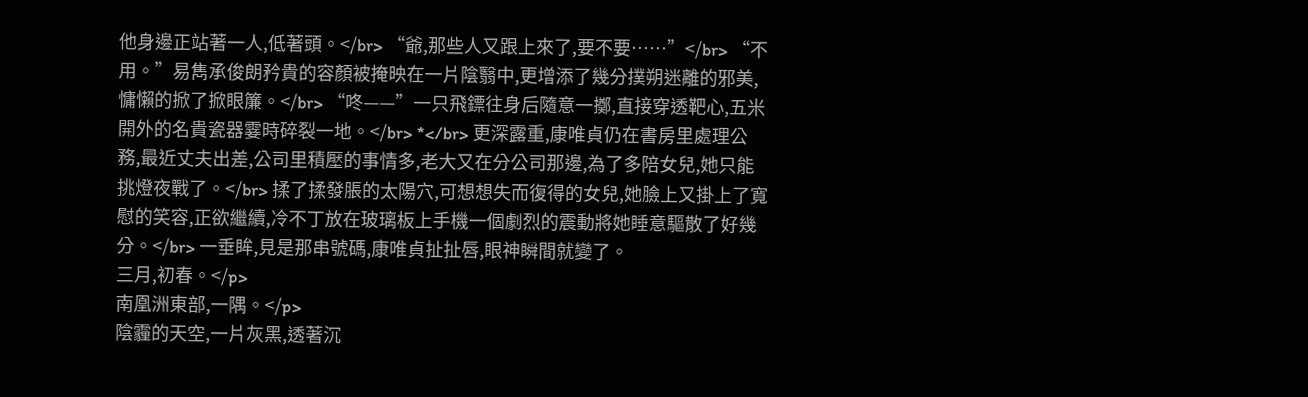他身邊正站著一人,低著頭。</br> “爺,那些人又跟上來了,要不要……”</br> “不用。”易雋承俊朗矜貴的容顏被掩映在一片陰翳中,更增添了幾分撲朔迷離的邪美,慵懶的掀了掀眼簾。</br> “咚——”一只飛鏢往身后隨意一擲,直接穿透靶心,五米開外的名貴瓷器霎時碎裂一地。</br> *</br> 更深露重,康唯貞仍在書房里處理公務,最近丈夫出差,公司里積壓的事情多,老大又在分公司那邊,為了多陪女兒,她只能挑燈夜戰了。</br> 揉了揉發脹的太陽穴,可想想失而復得的女兒,她臉上又掛上了寬慰的笑容,正欲繼續,冷不丁放在玻璃板上手機一個劇烈的震動將她睡意驅散了好幾分。</br> 一垂眸,見是那串號碼,康唯貞扯扯唇,眼神瞬間就變了。
三月,初春。</p>
南凰洲東部,一隅。</p>
陰霾的天空,一片灰黑,透著沉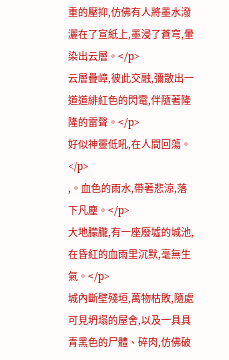重的壓抑,仿佛有人將墨水潑灑在了宣紙上,墨浸了蒼穹,暈染出云層。</p>
云層疊嶂,彼此交融,彌散出一道道緋紅色的閃電,伴隨著隆隆的雷聲。</p>
好似神靈低吼,在人間回蕩。</p>
,。血色的雨水,帶著悲涼,落下凡塵。</p>
大地朦朧,有一座廢墟的城池,在昏紅的血雨里沉默,毫無生氣。</p>
城內斷壁殘垣,萬物枯敗,隨處可見坍塌的屋舍,以及一具具青黑色的尸體、碎肉,仿佛破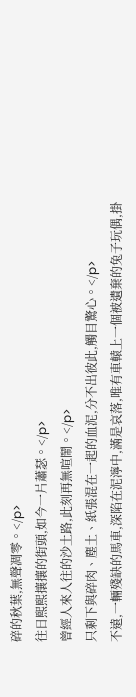碎的秋葉,無聲凋零。</p>
往日熙熙攘攘的街頭,如今一片蕭瑟。</p>
曾經人來人往的沙土路,此刻再無喧鬧。</p>
只剩下與碎肉、塵土、紙張混在一起的血泥,分不出彼此,觸目驚心。</p>
不遠,一輛殘缺的馬車,深陷在泥濘中,滿是哀落,唯有車轅上一個被遺棄的兔子玩偶,掛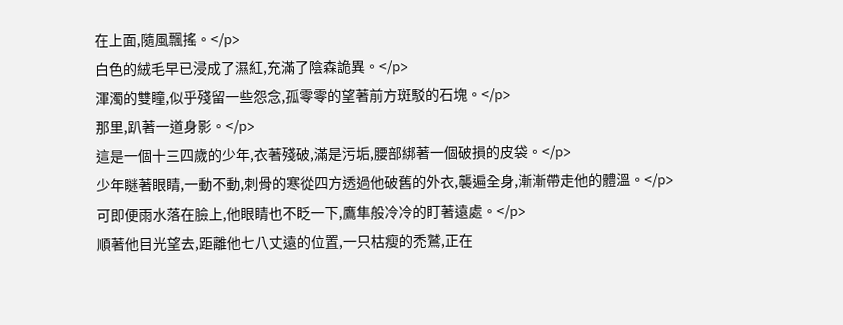在上面,隨風飄搖。</p>
白色的絨毛早已浸成了濕紅,充滿了陰森詭異。</p>
渾濁的雙瞳,似乎殘留一些怨念,孤零零的望著前方斑駁的石塊。</p>
那里,趴著一道身影。</p>
這是一個十三四歲的少年,衣著殘破,滿是污垢,腰部綁著一個破損的皮袋。</p>
少年瞇著眼睛,一動不動,刺骨的寒從四方透過他破舊的外衣,襲遍全身,漸漸帶走他的體溫。</p>
可即便雨水落在臉上,他眼睛也不眨一下,鷹隼般冷冷的盯著遠處。</p>
順著他目光望去,距離他七八丈遠的位置,一只枯瘦的禿鷲,正在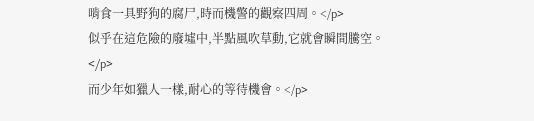啃食一具野狗的腐尸,時而機警的觀察四周。</p>
似乎在這危險的廢墟中,半點風吹草動,它就會瞬間騰空。</p>
而少年如獵人一樣,耐心的等待機會。</p>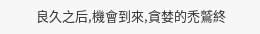良久之后,機會到來,貪婪的禿鷲終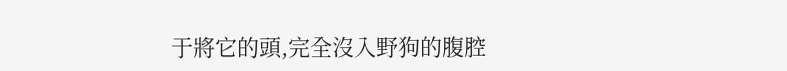于將它的頭,完全沒入野狗的腹腔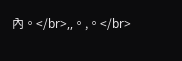內。</br>,,。,。</br>